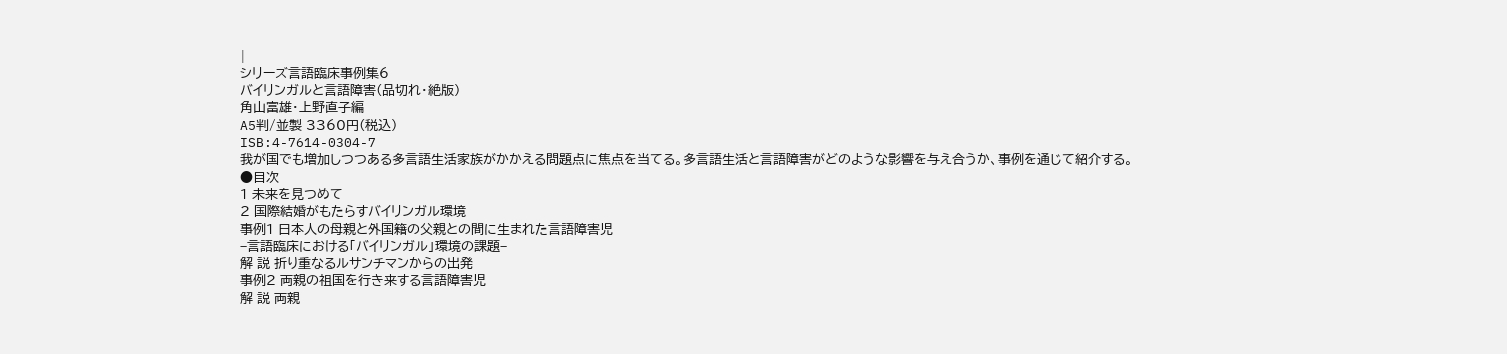|
シリーズ言語臨床事例集6
バイリンガルと言語障害(品切れ・絶版)
角山富雄・上野直子編
A5判/並製 3360円(税込)
ISB:4-7614-0304-7
我が国でも増加しつつある多言語生活家族がかかえる問題点に焦点を当てる。多言語生活と言語障害がどのような影響を与え合うか、事例を通じて紹介する。
●目次
1 未来を見つめて
2 国際結婚がもたらすバイリンガル環境
事例1 日本人の母親と外国籍の父親との間に生まれた言語障害児
−言語臨床における「バイリンガル」環境の課題−
解 説 折り重なるルサンチマンからの出発
事例2 両親の祖国を行き来する言語障害児
解 説 両親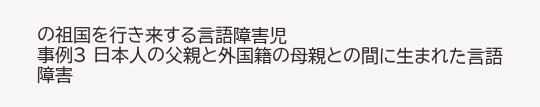の祖国を行き来する言語障害児
事例3 日本人の父親と外国籍の母親との間に生まれた言語障害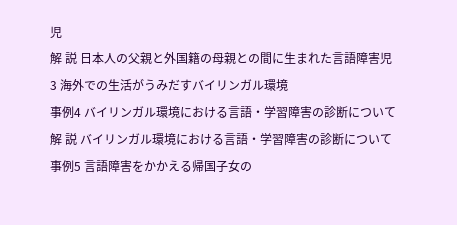児
解 説 日本人の父親と外国籍の母親との間に生まれた言語障害児
3 海外での生活がうみだすバイリンガル環境
事例4 バイリンガル環境における言語・学習障害の診断について
解 説 バイリンガル環境における言語・学習障害の診断について
事例5 言語障害をかかえる帰国子女の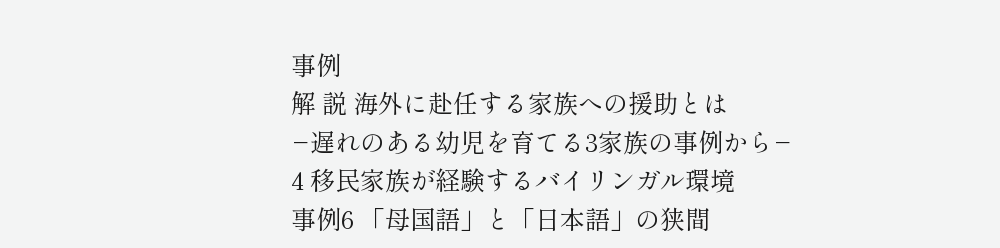事例
解 説 海外に赴任する家族への援助とは
−遅れのある幼児を育てる3家族の事例から−
4 移民家族が経験するバイリンガル環境
事例6 「母国語」と「日本語」の狭間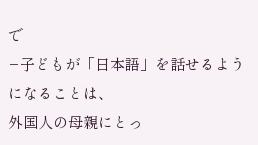で
−子どもが「日本語」を話せるようになることは、
外国人の母親にとっ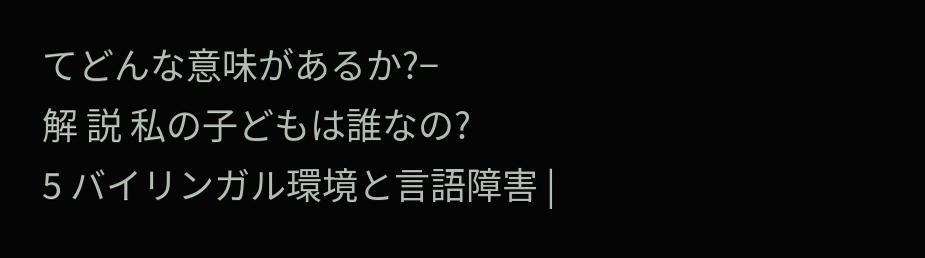てどんな意味があるか?−
解 説 私の子どもは誰なの?
5 バイリンガル環境と言語障害 |